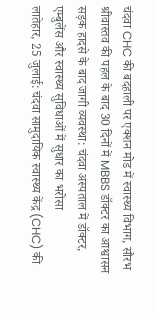चंदवा CHC की बदहाली पर एक्शन मोड में स्वास्थ्य विभाग, सौरभ श्रीवास्तव की पहल के बाद 30 दिनों में MBBS डॉक्टर का आश्वासन
सड़क हादसे के बाद जागी व्यवस्था: चंदवा अस्पताल में डॉक्टर, एम्बुलेंस और स्वास्थ्य सुविधाओं में सुधार का भरोसा
लातेहार, 25 जुलाई: चंदवा सामुदायिक स्वास्थ्य केंद्र (CHC) की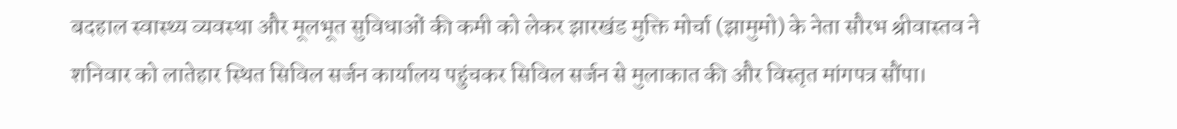बदहाल स्वास्थ्य व्यवस्था और मूलभूत सुविधाओं की कमी को लेकर झारखंड मुक्ति मोर्चा (झामुमो) के नेता सौरभ श्रीवास्तव ने शनिवार को लातेहार स्थित सिविल सर्जन कार्यालय पहुंचकर सिविल सर्जन से मुलाकात की और विस्तृत मांगपत्र सौंपा।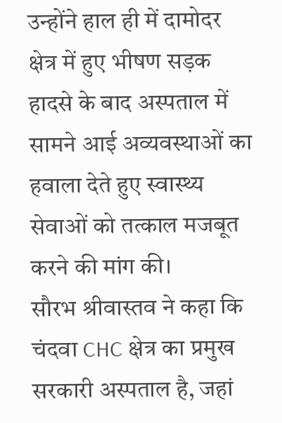उन्होंने हाल ही में दामोदर क्षेत्र में हुए भीषण सड़क हादसे के बाद अस्पताल में सामने आई अव्यवस्थाओं का हवाला देते हुए स्वास्थ्य सेवाओं को तत्काल मजबूत करने की मांग की।
सौरभ श्रीवास्तव ने कहा कि चंदवा CHC क्षेत्र का प्रमुख सरकारी अस्पताल है, जहां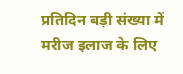प्रतिदिन बड़ी संख्या में मरीज इलाज के लिए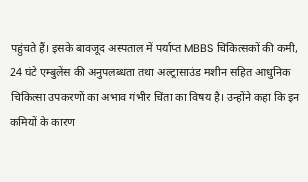पहुंचते हैं। इसके बावजूद अस्पताल में पर्याप्त MBBS चिकित्सकों की कमी, 24 घंटे एम्बुलेंस की अनुपलब्धता तथा अल्ट्रासाउंड मशीन सहित आधुनिक चिकित्सा उपकरणों का अभाव गंभीर चिंता का विषय है। उन्होंने कहा कि इन कमियों के कारण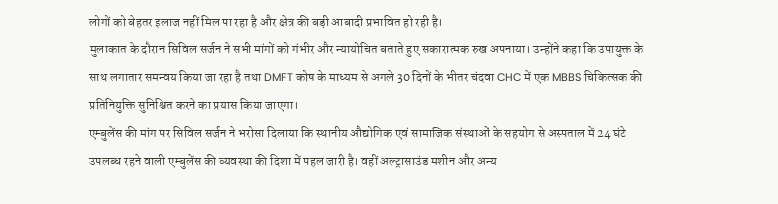लोगों को बेहतर इलाज नहीं मिल पा रहा है और क्षेत्र की बड़ी आबादी प्रभावित हो रही है।
मुलाकात के दौरान सिविल सर्जन ने सभी मांगों को गंभीर और न्यायोचित बताते हुए सकारात्मक रुख अपनाया। उन्होंने कहा कि उपायुक्त के साथ लगातार समन्वय किया जा रहा है तथा DMFT कोष के माध्यम से अगले 30 दिनों के भीतर चंदवा CHC में एक MBBS चिकित्सक की प्रतिनियुक्ति सुनिश्चित करने का प्रयास किया जाएगा।
एम्बुलेंस की मांग पर सिविल सर्जन ने भरोसा दिलाया कि स्थानीय औद्योगिक एवं सामाजिक संस्थाओं के सहयोग से अस्पताल में 24 घंटे उपलब्ध रहने वाली एम्बुलेंस की व्यवस्था की दिशा में पहल जारी है। वहीं अल्ट्रासाउंड मशीन और अन्य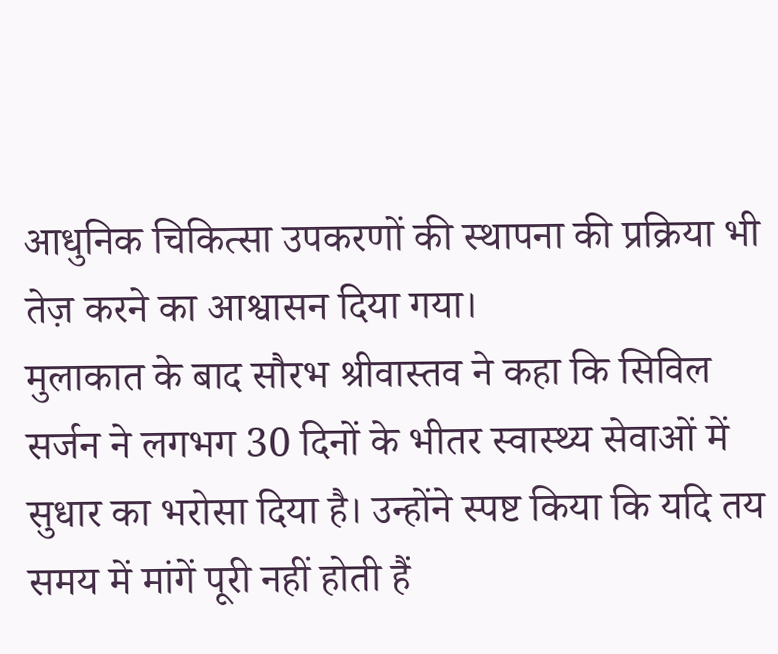आधुनिक चिकित्सा उपकरणों की स्थापना की प्रक्रिया भी तेज़ करने का आश्वासन दिया गया।
मुलाकात के बाद सौरभ श्रीवास्तव ने कहा कि सिविल सर्जन ने लगभग 30 दिनों के भीतर स्वास्थ्य सेवाओं में सुधार का भरोसा दिया है। उन्होंने स्पष्ट किया कि यदि तय समय में मांगें पूरी नहीं होती हैं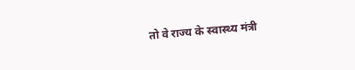तो वे राज्य के स्वास्थ्य मंत्री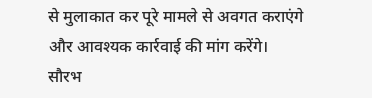से मुलाकात कर पूरे मामले से अवगत कराएंगे और आवश्यक कार्रवाई की मांग करेंगे।
सौरभ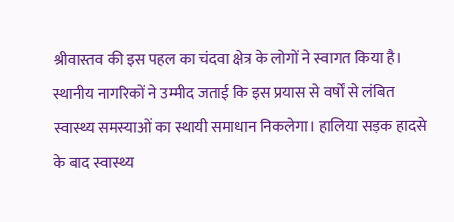श्रीवास्तव की इस पहल का चंदवा क्षेत्र के लोगों ने स्वागत किया है। स्थानीय नागरिकों ने उम्मीद जताई कि इस प्रयास से वर्षों से लंबित स्वास्थ्य समस्याओं का स्थायी समाधान निकलेगा। हालिया सड़क हादसे के बाद स्वास्थ्य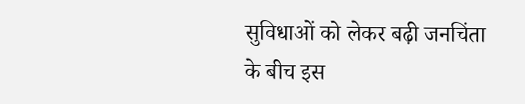सुविधाओं को लेकर बढ़ी जनचिंता के बीच इस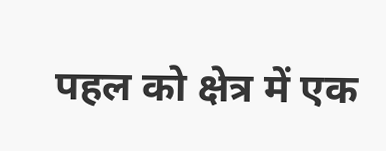पहल को क्षेत्र में एक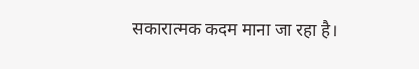सकारात्मक कदम माना जा रहा है।